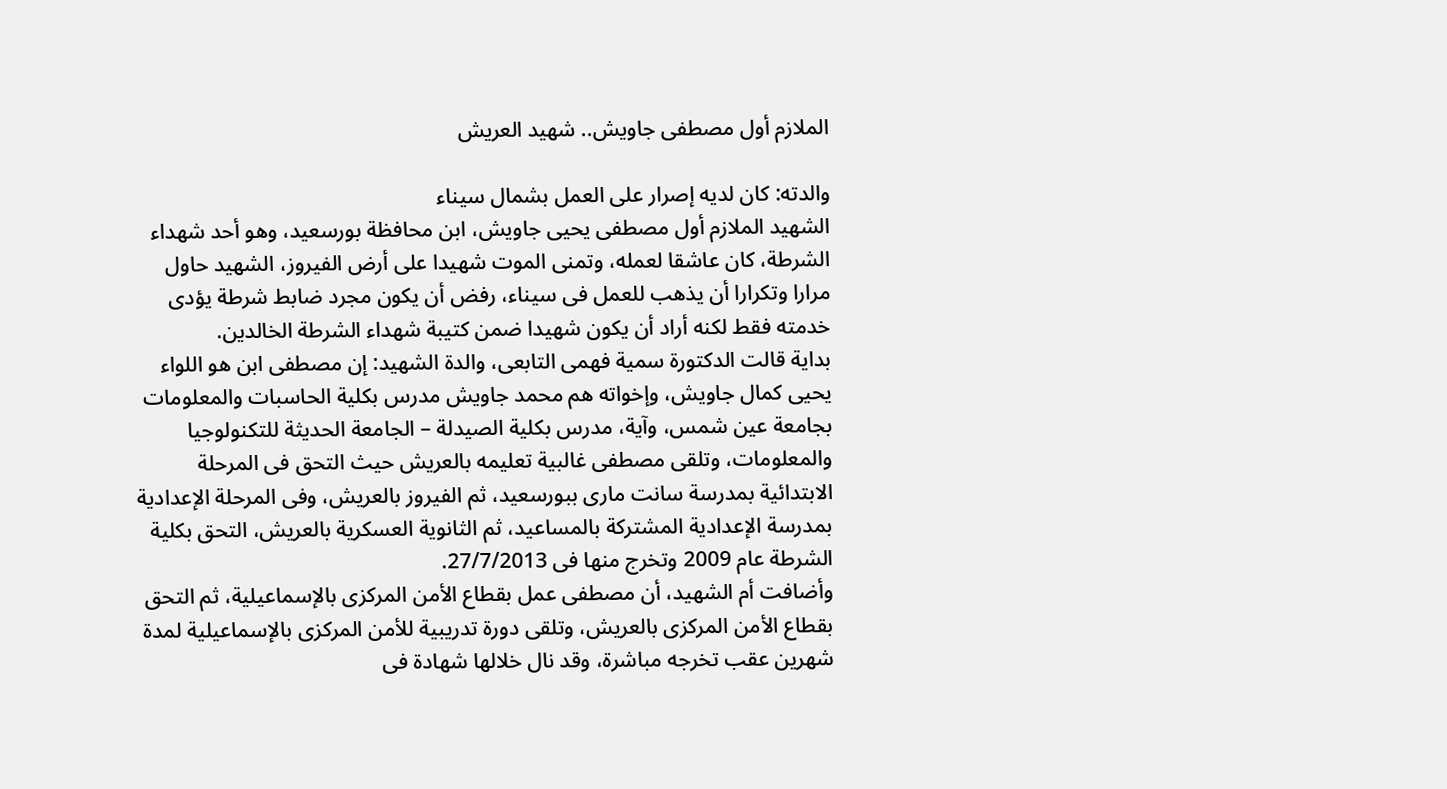الملازم أول مصطفى جاويش.. شهيد العريش

والدته: كان لديه إصرار على العمل بشمال سيناء
الشهيد الملازم أول مصطفى يحيى جاويش، ابن محافظة بورسعيد، وهو أحد شهداء الشرطة، كان عاشقا لعمله، وتمنى الموت شهيدا على أرض الفيروز، الشهيد حاول مرارا وتكرارا أن يذهب للعمل فى سيناء، رفض أن يكون مجرد ضابط شرطة يؤدى خدمته فقط لكنه أراد أن يكون شهيدا ضمن كتيبة شهداء الشرطة الخالدين.
بداية قالت الدكتورة سمية فهمى التابعى، والدة الشهيد: إن مصطفى ابن هو اللواء يحيى كمال جاويش، وإخواته هم محمد جاويش مدرس بكلية الحاسبات والمعلومات بجامعة عين شمس، وآية، مدرس بكلية الصيدلة – الجامعة الحديثة للتكنولوجيا والمعلومات، وتلقى مصطفى غالبية تعليمه بالعريش حيث التحق فى المرحلة الابتدائية بمدرسة سانت مارى ببورسعيد، ثم الفيروز بالعريش، وفى المرحلة الإعدادية بمدرسة الإعدادية المشتركة بالمساعيد، ثم الثانوية العسكرية بالعريش، التحق بكلية الشرطة عام 2009 وتخرج منها فى 27/7/2013.
وأضافت أم الشهيد، أن مصطفى عمل بقطاع الأمن المركزى بالإسماعيلية، ثم التحق بقطاع الأمن المركزى بالعريش، وتلقى دورة تدريبية للأمن المركزى بالإسماعيلية لمدة شهرين عقب تخرجه مباشرة، وقد نال خلالها شهادة فى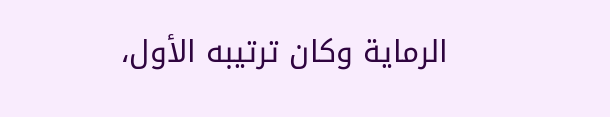الرماية وكان ترتيبه الأول،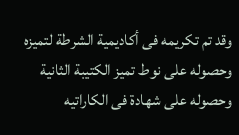وقد تم تكريمه فى أكاديمية الشرطة لتميزه وحصوله على نوط تميز الكتيبة الثانية وحصوله على شهادة فى الكاراتيه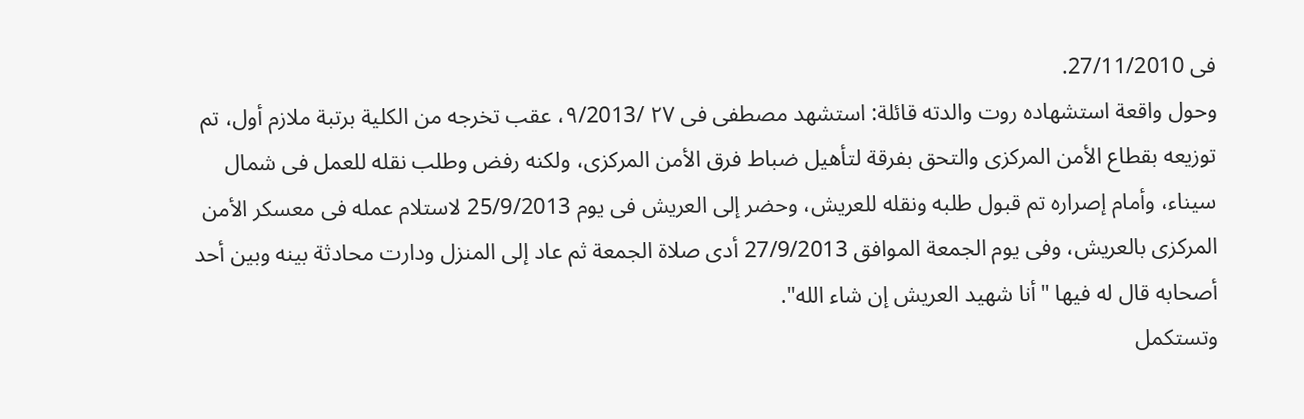فى 27/11/2010.
وحول واقعة استشهاده روت والدته قائلة: استشهد مصطفى فى ٢٧ /٩/2013، عقب تخرجه من الكلية برتبة ملازم أول، تم توزيعه بقطاع الأمن المركزى والتحق بفرقة لتأهيل ضباط فرق الأمن المركزى، ولكنه رفض وطلب نقله للعمل فى شمال سيناء، وأمام إصراره تم قبول طلبه ونقله للعريش، وحضر إلى العريش فى يوم 25/9/2013 لاستلام عمله فى معسكر الأمن المركزى بالعريش، وفى يوم الجمعة الموافق 27/9/2013 أدى صلاة الجمعة ثم عاد إلى المنزل ودارت محادثة بينه وبين أحد أصحابه قال له فيها "أنا شهيد العريش إن شاء الله".
وتستكمل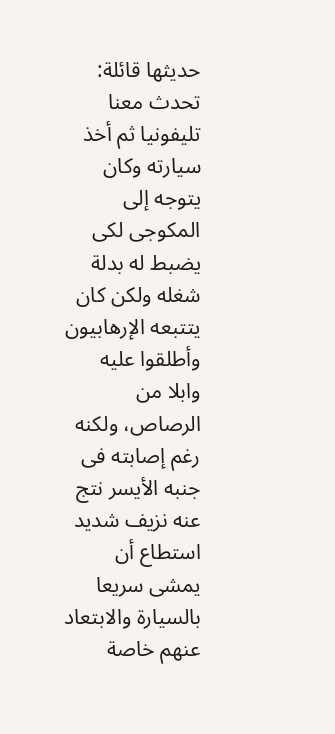حديثها قائلة: تحدث معنا تليفونيا ثم أخذ سيارته وكان يتوجه إلى المكوجى لكى يضبط له بدلة شغله ولكن كان يتتبعه الإرهابيون وأطلقوا عليه وابلا من الرصاص، ولكنه رغم إصابته فى جنبه الأيسر نتج عنه نزيف شديد استطاع أن يمشى سريعا بالسيارة والابتعاد عنهم خاصة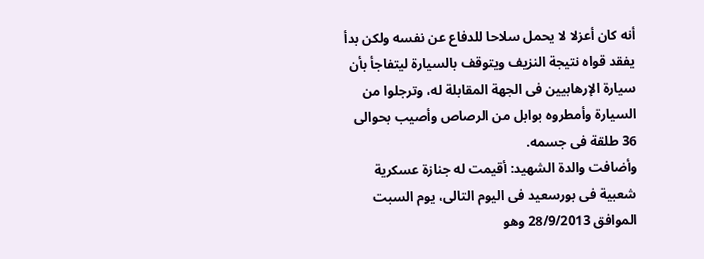أنه كان أعزلا لا يحمل سلاحا للدفاع عن نفسه ولكن بدأ يفقد قواه نتيجة النزيف ويتوقف بالسيارة ليتفاجأ بأن سيارة الإرهابيين فى الجهة المقابلة له، وترجلوا من السيارة وأمطروه بوابل من الرصاص وأصيب بحوالى 36 طلقة فى جسمه.
وأضافت والدة الشهيد: أقيمت له جنازة عسكرية شعبية فى بورسعيد فى اليوم التالى، يوم السبت الموافق 28/9/2013 وهو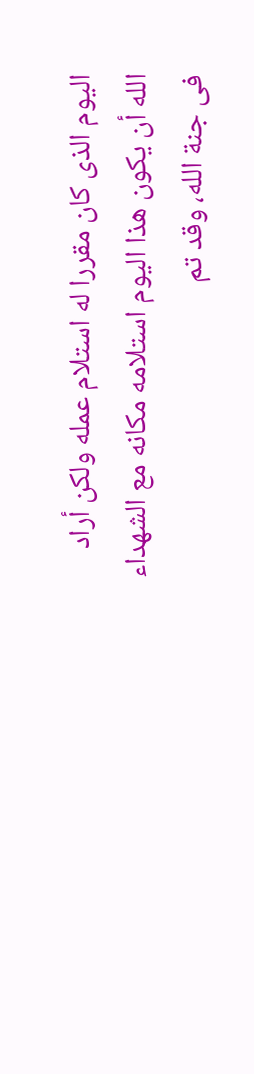اليوم الذى كان مقررا له استلام عمله ولكن أراد الله أن يكون هذا اليوم استلامه مكانه مع الشهداء فى جنة الله، وقد تم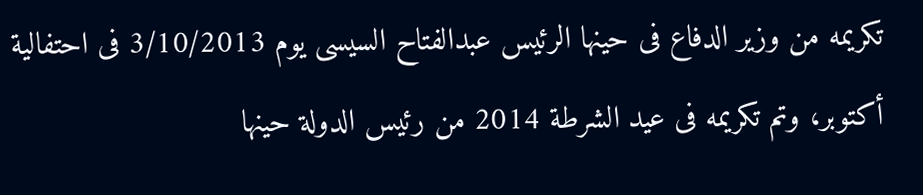تكريمه من وزير الدفاع فى حينها الرئيس عبدالفتاح السيسى يوم 3/10/2013 فى احتفالية أكتوبر، وتم تكريمه فى عيد الشرطة 2014 من رئيس الدولة حينها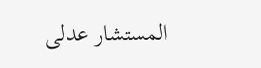المستشار عدلى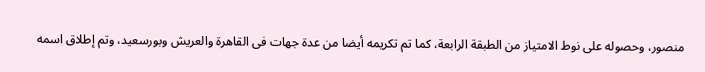منصور، وحصوله على نوط الامتياز من الطبقة الرابعة، كما تم تكريمه أيضا من عدة جهات فى القاهرة والعريش وبورسعيد، وتم إطلاق اسمه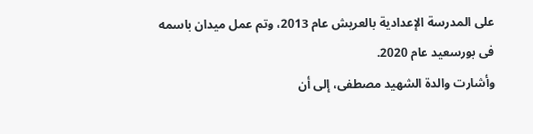على المدرسة الإعدادية بالعريش عام 2013، وتم عمل ميدان باسمه فى بورسعيد عام 2020.
وأشارت والدة الشهيد مصطفى، إلى أن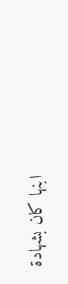ابنها كان بشهادة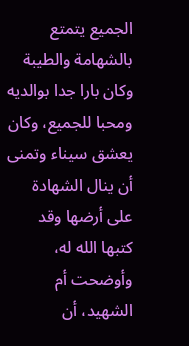الجميع يتمتع بالشهامة والطيبة وكان بارا جدا بوالديه ومحبا للجميع، وكان يعشق سيناء وتمنى أن ينال الشهادة على أرضها وقد كتبها الله له، وأوضحت أم الشهيد، أن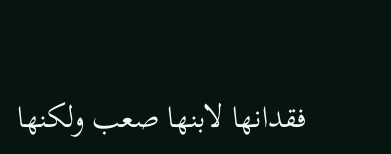فقدانها لابنها صعب ولكنها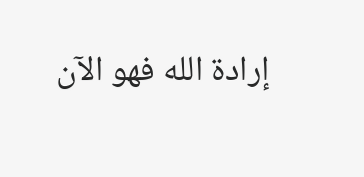إرادة الله فهو الآن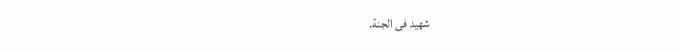شهيد فى الجنة.